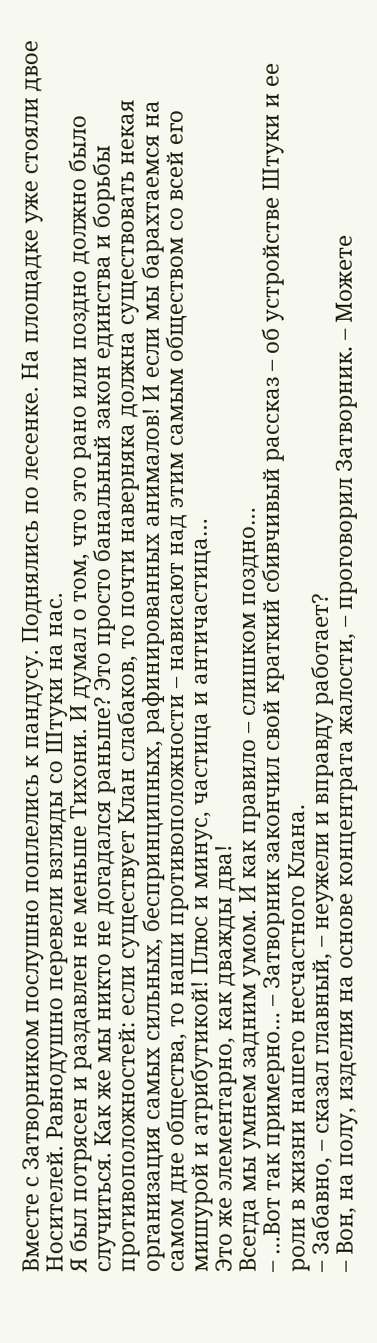Вместе с Затворником послушно поплелись к пандусу. Поднялись по лесенке. На площадке уже стояли двое Носителей. Равнодушно перевели взгляды со Штуки на нас.
Я был потрясен и раздавлен не меньше Тихони. И думал о том, что это рано или поздно должно было случиться. Как же мы никто не догадался раньше? Это просто банальный закон единства и борьбы противоположностей: если существует Клан слабаков, то почти наверняка должна существовать некая организация самых сильных, беспринципных, рафинированных анималов! И если мы барахтаемся на самом дне общества, то наши противоположности – нависают над этим самым обществом со всей его мишурой и атрибутикой! Плюс и минус, частица и античастица…
Это же элементарно, как дважды два!
Всегда мы умнем задним умом. И как правило – слишком поздно…
– …Вот так примерно… – Затворник закончил свой краткий сбивчивый рассказ – об устройстве Штуки и ее роли в жизни нашего несчастного Клана.
– Забавно, – сказал главный, – неужели и вправду работает?
– Вон, на полу, изделия на основе концентрата жалости, – проговорил Затворник. – Можете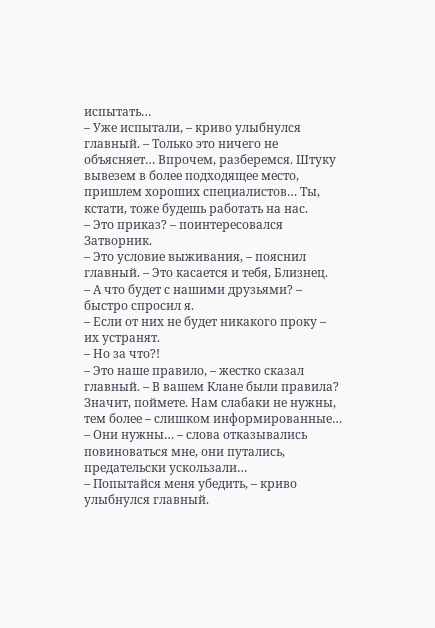испытать…
– Уже испытали, – криво улыбнулся главный. – Только это ничего не объясняет… Впрочем, разберемся. Штуку вывезем в более подходящее место, пришлем хороших специалистов… Ты, кстати, тоже будешь работать на нас.
– Это приказ? – поинтересовался Затворник.
– Это условие выживания, – пояснил главный. – Это касается и тебя, Близнец.
– А что будет с нашими друзьями? – быстро спросил я.
– Если от них не будет никакого проку – их устранят.
– Но за что?!
– Это наше правило, – жестко сказал главный. – В вашем Клане были правила? Значит, поймете. Нам слабаки не нужны, тем более – слишком информированные…
– Они нужны… – слова отказывались повиноваться мне, они путались, предательски ускользали…
– Попытайся меня убедить, – криво улыбнулся главный.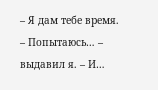– Я дам тебе время.
– Попытаюсь… – выдавил я. – И…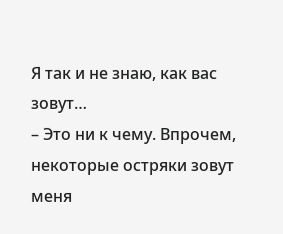Я так и не знаю, как вас зовут…
– Это ни к чему. Впрочем, некоторые остряки зовут меня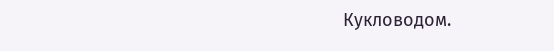Кукловодом.